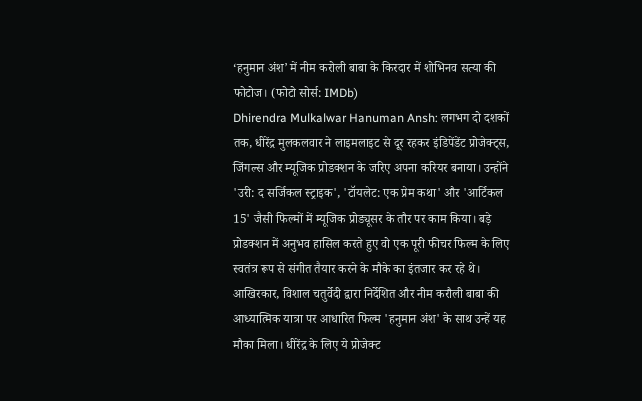‘हनुमान अंश’ में नीम करोली बाबा के किरदार में शोभिनव सत्या की फोटोज। (फोटो सोर्स: IMDb)
Dhirendra Mulkalwar Hanuman Ansh: लगभग दो दशकों तक, धीरेंद्र मुलकलवार ने लाइमलाइट से दूर रहकर इंडिपेंडेंट प्रोजेक्ट्स, जिंगल्स और म्यूजिक प्रोडक्शन के जरिए अपना करियर बनाया। उन्होंने 'उरी: द सर्जिकल स्ट्राइक', 'टॉयलेट: एक प्रेम कथा' और 'आर्टिकल 15' जैसी फिल्मों में म्यूजिक प्रोड्यूसर के तौर पर काम किया। बड़े प्रोडक्शन में अनुभव हासिल करते हुए वो एक पूरी फीचर फिल्म के लिए स्वतंत्र रूप से संगीत तैयार करने के मौके का इंतजार कर रहे थे।
आखिरकार, विशाल चतुर्वेदी द्वारा निर्देशित और नीम करौली बाबा की आध्यात्मिक यात्रा पर आधारित फिल्म 'हनुमान अंश' के साथ उन्हें यह मौका मिला। धीरेंद्र के लिए ये प्रोजेक्ट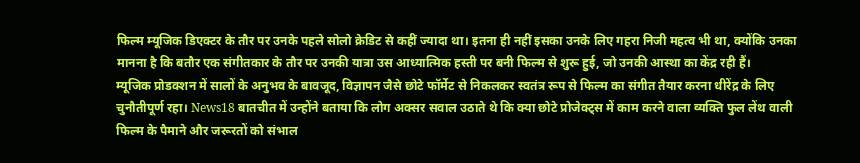फिल्म म्यूजिक डिएक्टर के तौर पर उनके पहले सोलो क्रेडिट से कहीं ज्यादा था। इतना ही नहीं इसका उनके लिए गहरा निजी महत्व भी था, क्योंकि उनका मानना है कि बतौर एक संगीतकार के तौर पर उनकी यात्रा उस आध्यात्मिक हस्ती पर बनी फिल्म से शुरू हुई, जो उनकी आस्था का केंद्र रही हैं।
म्यूजिक प्रोडक्शन में सालों के अनुभव के बावजूद, विज्ञापन जैसे छोटे फॉर्मेट से निकलकर स्वतंत्र रूप से फिल्म का संगीत तैयार करना धीरेंद्र के लिए चुनौतीपूर्ण रहा। News18 बातचीत में उन्होंने बताया कि लोग अक्सर सवाल उठाते थे कि क्या छोटे प्रोजेक्ट्स में काम करने वाला व्यक्ति फुल लेंथ वाली फिल्म के पैमाने और जरूरतों को संभाल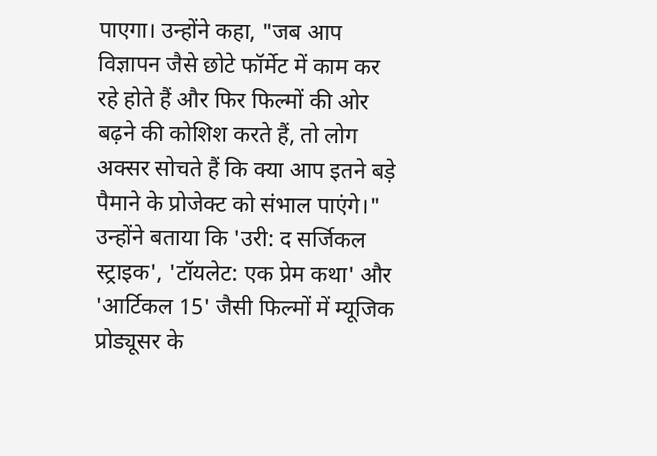पाएगा। उन्होंने कहा, "जब आप विज्ञापन जैसे छोटे फॉर्मेट में काम कर रहे होते हैं और फिर फिल्मों की ओर बढ़ने की कोशिश करते हैं, तो लोग अक्सर सोचते हैं कि क्या आप इतने बड़े पैमाने के प्रोजेक्ट को संभाल पाएंगे।" उन्होंने बताया कि 'उरी: द सर्जिकल स्ट्राइक', 'टॉयलेट: एक प्रेम कथा' और 'आर्टिकल 15' जैसी फिल्मों में म्यूजिक प्रोड्यूसर के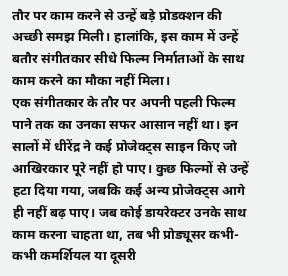तौर पर काम करने से उन्हें बड़े प्रोडक्शन की अच्छी समझ मिली। हालांकि, इस काम में उन्हें बतौर संगीतकार सीधे फिल्म निर्माताओं के साथ काम करने का मौका नहीं मिला।
एक संगीतकार के तौर पर अपनी पहली फिल्म पाने तक का उनका सफर आसान नहीं था। इन सालों में धीरेंद्र ने कई प्रोजेक्ट्स साइन किए जो आखिरकार पूरे नहीं हो पाए। कुछ फिल्मों से उन्हें हटा दिया गया, जबकि कई अन्य प्रोजेक्ट्स आगे ही नहीं बढ़ पाए। जब कोई डायरेक्टर उनके साथ काम करना चाहता था, तब भी प्रोड्यूसर कभी-कभी कमर्शियल या दूसरी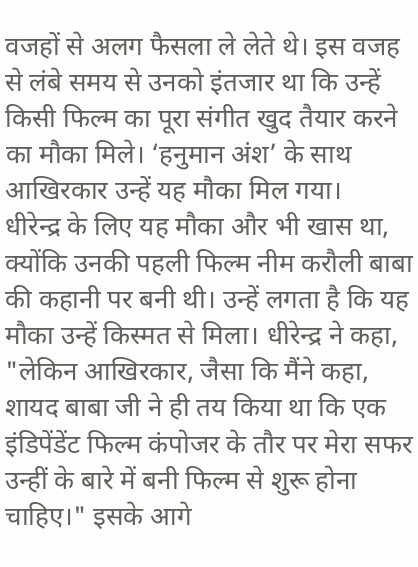वजहों से अलग फैसला ले लेते थे। इस वजह से लंबे समय से उनको इंतजार था कि उन्हें किसी फिल्म का पूरा संगीत खुद तैयार करने का मौका मिले। ‘हनुमान अंश’ के साथ आखिरकार उन्हें यह मौका मिल गया।
धीरेन्द्र के लिए यह मौका और भी खास था, क्योंकि उनकी पहली फिल्म नीम करौली बाबा की कहानी पर बनी थी। उन्हें लगता है कि यह मौका उन्हें किस्मत से मिला। धीरेन्द्र ने कहा, "लेकिन आखिरकार, जैसा कि मैंने कहा, शायद बाबा जी ने ही तय किया था कि एक इंडिपेंडेंट फिल्म कंपोजर के तौर पर मेरा सफर उन्हीं के बारे में बनी फिल्म से शुरू होना चाहिए।" इसके आगे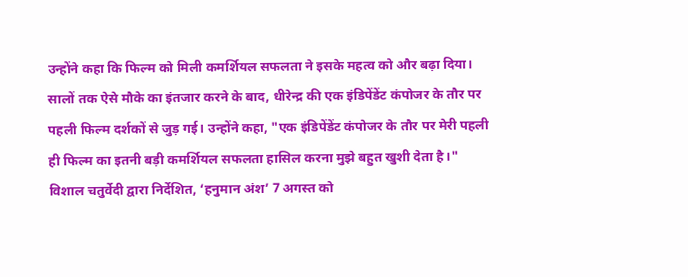उन्होंने कहा कि फिल्म को मिली कमर्शियल सफलता ने इसके महत्व को और बढ़ा दिया। सालों तक ऐसे मौके का इंतजार करने के बाद, धीरेन्द्र की एक इंडिपेंडेंट कंपोजर के तौर पर पहली फिल्म दर्शकों से जुड़ गई। उन्होंने कहा, "एक इंडिपेंडेंट कंपोजर के तौर पर मेरी पहली ही फिल्म का इतनी बड़ी कमर्शियल सफलता हासिल करना मुझे बहुत खुशी देता है।"
विशाल चतुर्वेदी द्वारा निर्देशित, ‘हनुमान अंश’ 7 अगस्त को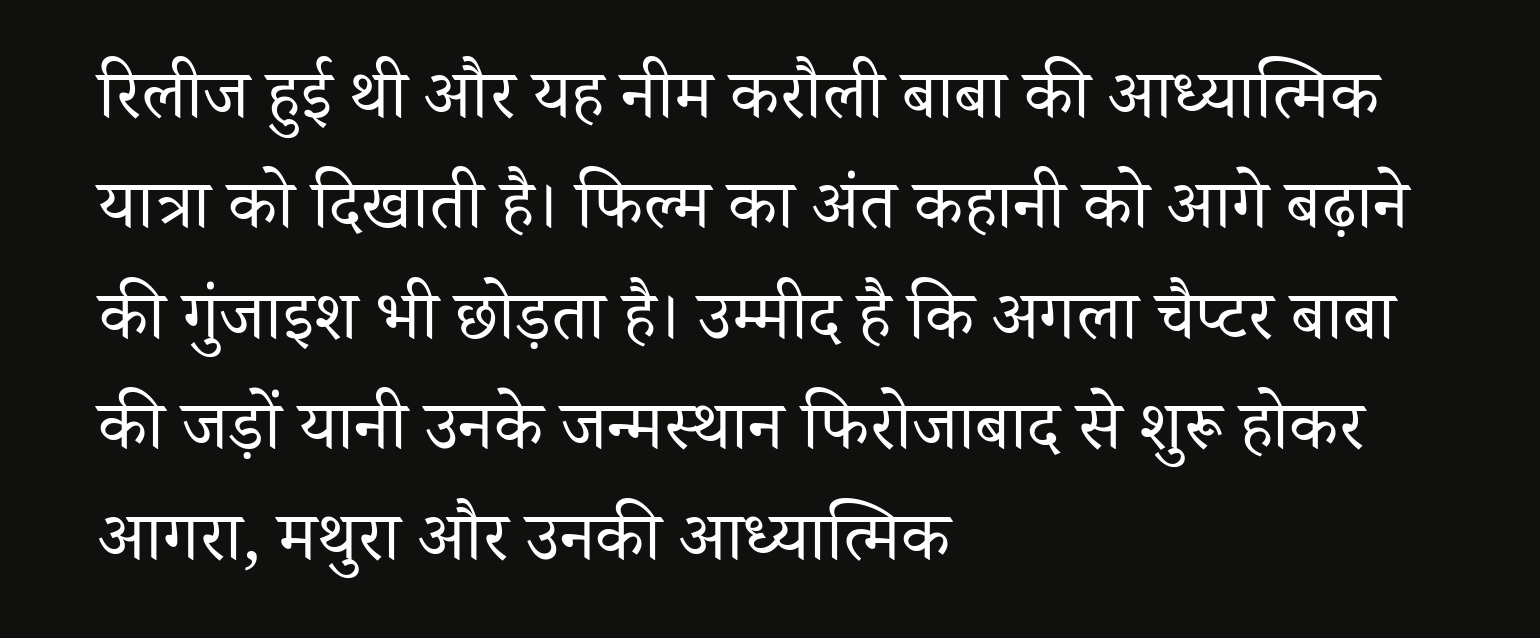रिलीज हुई थी और यह नीम करौली बाबा की आध्यात्मिक यात्रा को दिखाती है। फिल्म का अंत कहानी को आगे बढ़ाने की गुंजाइश भी छोड़ता है। उम्मीद है कि अगला चैप्टर बाबा की जड़ों यानी उनके जन्मस्थान फिरोजाबाद से शुरू होकर आगरा, मथुरा और उनकी आध्यात्मिक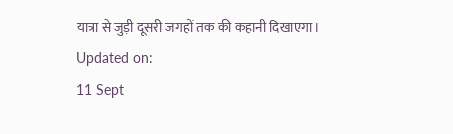यात्रा से जुड़ी दूसरी जगहों तक की कहानी दिखाएगा।
Updated on:
11 Sept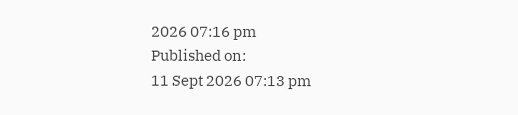2026 07:16 pm
Published on:
11 Sept 2026 07:13 pm